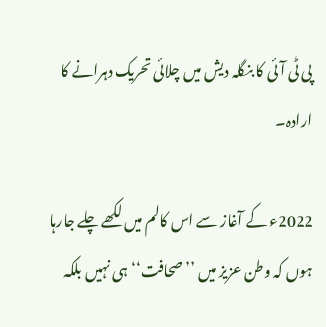پی ٹی آئی کا بنگلہ دیش میں چلائی تحریک دہرانے کا ارادہ۔

2022ء کے آغاز سے اس کالم میں لکھے چلے جارہا ہوں کہ وطن عزیز میں ’’صحافت‘‘ ہی نہیں بلکہ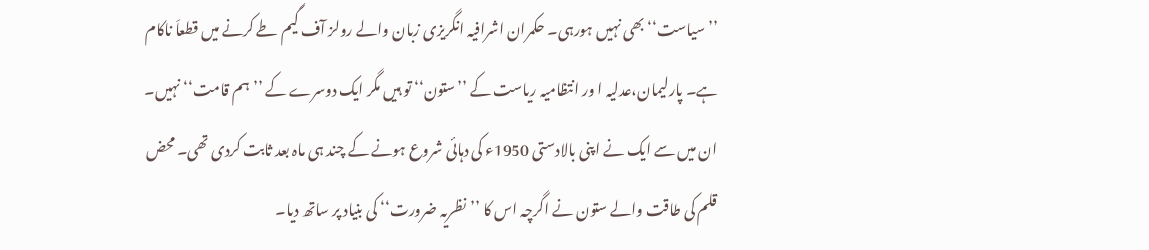’’سیاست‘‘ بھی نہیں ہورہی۔ حکمران اشرافیہ انگریزی زبان والے رولز آف گیم طے کرنے میں قطعاَ ناکام ہے۔ پارلیمان،عدلیہ ا ور انتظامیہ ریاست کے ’’ستون‘‘ تو ہیں مگر ایک دوسرے کے ’’ہم قامت‘‘ نہیں۔ ان میں سے ایک نے اپنی بالادستی 1950ء کی دہائی شروع ہونے کے چند ہی ماہ بعد ثابت کردی تھی۔ محض قلم کی طاقت والے ستون نے اگرچہ اس کا ’’نظریہ ضرورت‘‘ کی بنیاد پر ساتھ دیا۔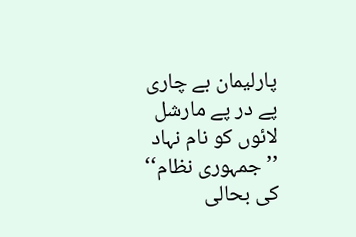پارلیمان بے چاری پے در پے مارشل لائوں کو نام نہاد ’’جمہوری نظام‘‘ کی بحالی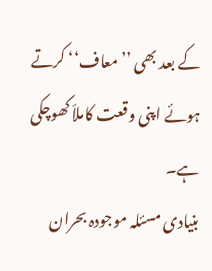کے بعد بھی ’’معاف‘‘ کرتے ہوئے اپنی وقعت کاملاَ کھوچکی ہے۔
بنیادی مسئلہ موجودہ بحران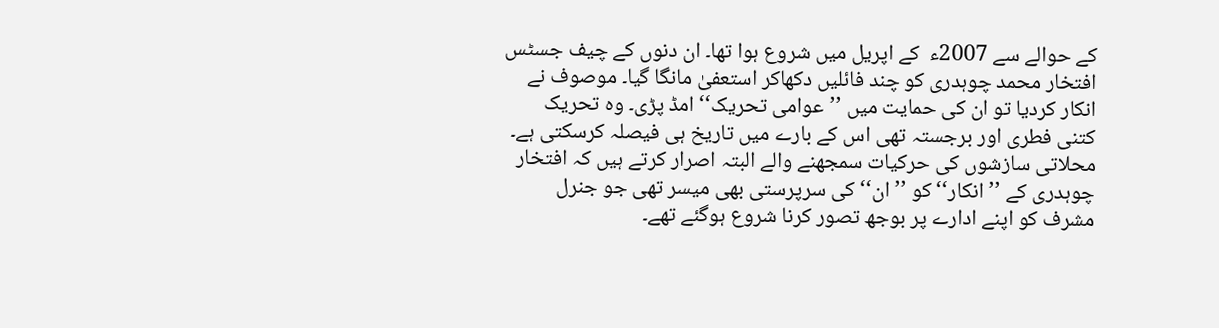کے حوالے سے 2007ء  کے اپریل میں شروع ہوا تھا۔ ان دنوں کے چیف جسٹس افتخار محمد چوہدری کو چند فائلیں دکھاکر استعفیٰ مانگا گیا۔ موصوف نے انکار کردیا تو ان کی حمایت میں ’’عوامی تحریک‘‘ امڈ پڑی۔ وہ تحریک کتنی فطری اور برجستہ تھی اس کے بارے میں تاریخ ہی فیصلہ کرسکتی ہے۔ محلاتی سازشوں کی حرکیات سمجھنے والے البتہ اصرار کرتے ہیں کہ افتخار چوہدری کے ’’انکار‘‘ کو ’’ان‘‘ کی سرپرستی بھی میسر تھی جو جنرل مشرف کو اپنے ادارے پر بوجھ تصور کرنا شروع ہوگئے تھے۔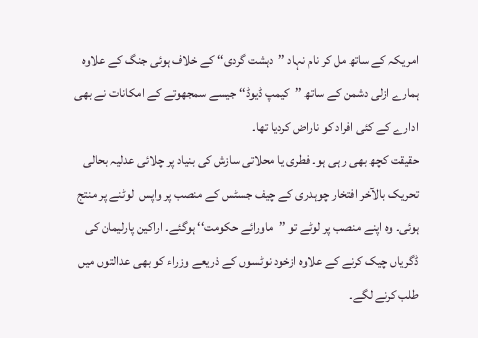امریکہ کے ساتھ مل کر نام نہاد ’’دہشت گردی‘‘ کے خلاف ہوئی جنگ کے علاوہ ہمارے ازلی دشمن کے ساتھ ’’کیمپ ڈیوڈ‘‘ جیسے سمجھوتے کے امکانات نے بھی ادارے کے کئی افراد کو ناراض کردیا تھا۔
حقیقت کچھ بھی ر ہی ہو۔ فطری یا محلاتی سازش کی بنیاد پر چلائی عدلیہ بحالی تحریک بالآخر افتخار چوہدری کے چیف جسٹس کے منصب پر واپس  لوٹنے پر منتج ہوئی۔ وہ اپنے منصب پر لوٹے تو ’’ماورائے حکومت‘‘ ہوگئے۔ اراکین پارلیمان کی ڈگریاں چیک کرنے کے علاوہ ازخود نوٹسوں کے ذریعے وزراء کو بھی عدالتوں میں طلب کرنے لگے۔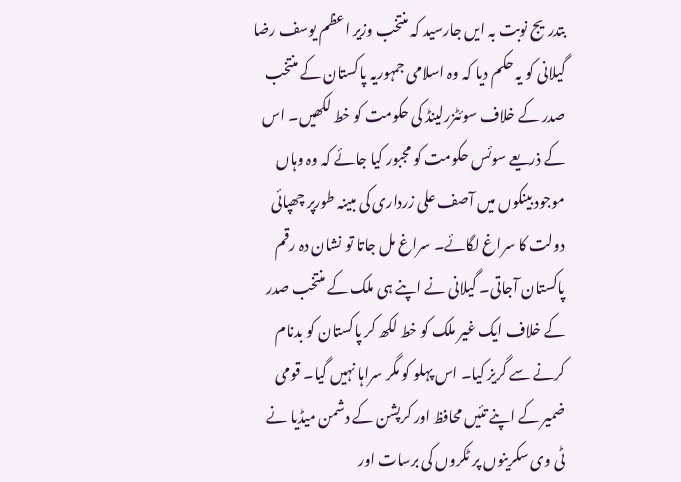بتدریج نوبت بہ ایں جارسید کہ منتخب وزیر اعظم یوسف رضا گیلانی کو یہ حکم دیا کہ وہ اسلامی جمہوریہ پاکستان کے منتخب صدر کے خلاف سوئٹزرلینڈ کی حکومت کو خط لکھیں۔ اس کے ذریعے سوئس حکومت کو مجبور کیا جائے کہ وہ وہاں موجود بینکوں میں آصف علی زرداری کی مبینہ طورپر چھپائی دولت کا سراغ لگائے۔ سراغ مل جاتا تو نشان دہ رقم پاکستان آجاتی۔ گیلانی نے اپنے ہی ملک کے منتخب صدر کے خلاف ایک غیر ملک کو خط لکھ کر پاکستان کو بدنام کرنے سے گریز کیا۔ اس پہلو کو مگر سراہا نہیں گیا۔ قومی ضمیر کے اپنے تئیں محافظ اور کرپشن کے دشمن میڈیا نے ٹی وی سکرینوں پر ٹکروں کی برسات اور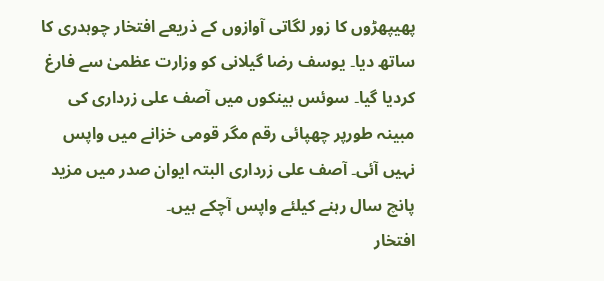پھیپھڑوں کا زور لگاتی آوازوں کے ذریعے افتخار چوہدری کا ساتھ دیا۔ یوسف رضا گیلانی کو وزارت عظمیٰ سے فارغ کردیا گیا۔ سوئس بینکوں میں آصف علی زرداری کی مبینہ طورپر چھپائی رقم مگر قومی خزانے میں واپس نہیں آئی۔ آصف علی زرداری البتہ ایوان صدر میں مزید پانچ سال رہنے کیلئے واپس آچکے ہیں۔
افتخار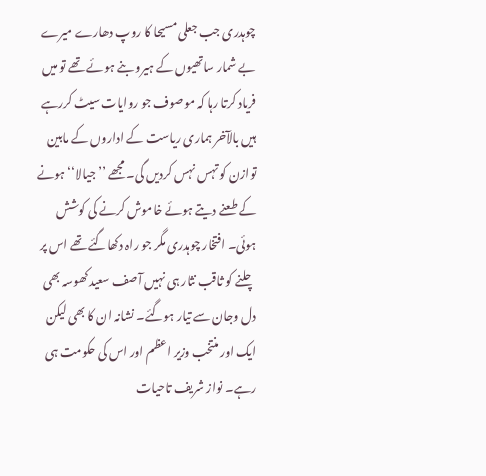چوہدری جب جعلی مسیحا کا روپ دھارے میرے بے شمار ساتھیوں کے ہیرو بنے ہوئے تھے تو میں فریاد کرتا رہا کہ موصوف جو روایات سیٹ کررہے ہیں بالآخر ہماری ریاست کے اداروں کے مابین توازن کو تہس نہس کردیں گی۔ مجھے ’’جیالا‘‘ ہونے کے طعنے دیتے ہوئے خاموش کرنے کی کوشش ہوئی۔ افتخار چوہدری مگر جو راہ دکھاگئے تھے اس پر چلنے کو ثاقب نثار ہی نہیں آصف سعید کھوسہ بھی دل وجان سے تیار ہوگئے۔ نشانہ ان کا بھی لیکن ایک اور منتخب وزیر اعظم اور اس کی حکومت ہی رہے۔ نواز شریف تاحیات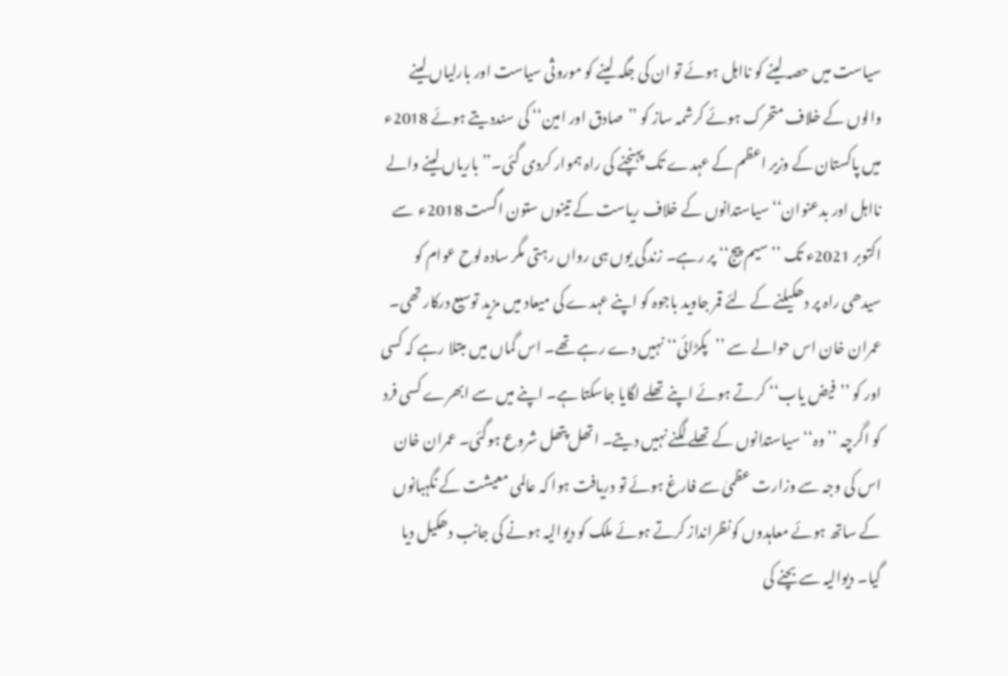سیاست میں حصہ لینے کو نااہل ہوئے تو ان کی جگہ لینے کو موروثی سیاست اور بارلیاں لینے والوں کے خلاف متحرک ہوئے کرشمہ ساز کو ’’صادق اور امین‘‘ کی سنددیتے ہوئے 2018ء میں پاکستان کے وزیر اعظم کے عہدے تک پہنچنے کی راہ ہموار کردی گئی۔’’باریاں لینے والے نااہل اور بدعنوان‘‘ سیاستدانوں کے خلاف ریاست کے تینوں ستون اگست 2018ء  سے اکتوبر 2021ء تک ’’سیم پیج‘‘ پر رہے۔ زندگی یوں ہی رواں رہتی مگر سادہ لوح عوام کو سیدھی راہ پر دھکیلنے کے لئے قمر جاوید باجوہ کو اپنے عہدے کی میعاد میں مزید توسیع درکار تھی۔ عمران خان اس حوالے سے ’’پکڑائی‘‘ نہیں دے رہے تھے۔ اس گماں میں مبتلا رہے کہ کسی اور کو ’’فیض یاب‘‘ کرتے ہوئے اپنے تھلے لگایا جاسکتا ہے۔ اپنے میں سے ابھرے کسی فرد کو اگرچہ ’’وہ‘‘ سیاستدانوں کے تھلے لگنے نہیں دیتے۔ اتھل پتھل شروع ہوگئی۔ عمران خان اس کی وجہ سے وزارت عظمیٰ سے فارغ ہوئے تو دریافت ہوا کہ عالمی معیشت کے نگہبانوں کے ساتھ ہوئے معاہدوں کونظرانداز کرتے ہوئے ملک کو دیوالیہ ہونے کی جانب دھکیل دیا گیا۔ دیوالیہ سے بچنے کی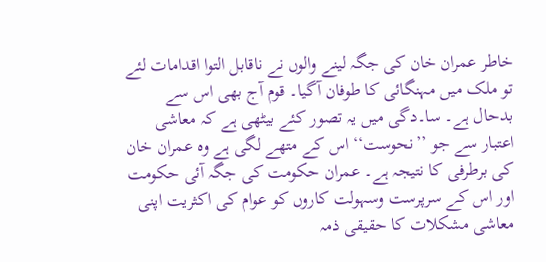خاطر عمران خان کی جگہ لینے والوں نے ناقابل التوا اقدامات لئے تو ملک میں مہنگائی کا طوفان آگیا۔ قوم آج بھی اس سے بدحال ہے۔ سا۔دگی میں یہ تصور کئے بیٹھی ہے کہ معاشی اعتبار سے جو ’’نحوست‘‘ اس کے متھے لگی ہے وہ عمران خان کی برطرفی کا نتیجہ ہے۔ عمران حکومت کی جگہ آئی حکومت اور اس کے سرپرست وسہولت کاروں کو عوام کی اکثریت اپنی معاشی مشکلات کا حقیقی ذمہ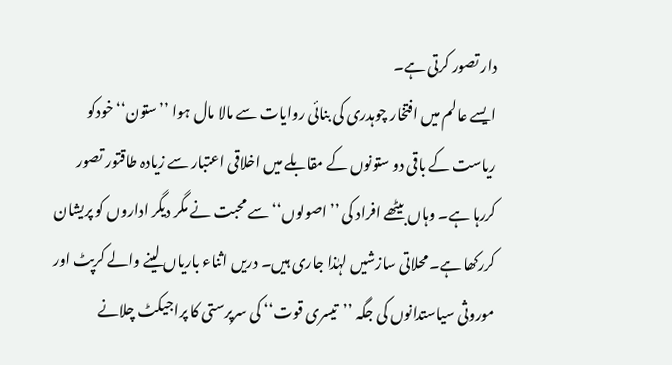دار تصور کرتی ہے۔
ایسے عالم میں افتخار چوہدری کی بنائی روایات سے مالا مال ہوا ’’ستون‘‘ خودکو ریاست کے باقی دو ستونوں کے مقابلے میں اخلاقی اعتبار سے زیادہ طاقتور تصور کررہا ہے۔ وہاں بیٹھے افراد کی ’’اصولوں‘‘ سے محبت نے مگر دیگر اداروں کو پریشان کررکھا ہے۔ محلاتی سازشیں لہٰذا جاری ہیں۔ دریں اثناء باریاں لینے والے کرپٹ اور موروثی سیاستدانوں کی جگہ ’’تیسری قوت‘‘ کی سرپرستی کا پراجیکٹ چلانے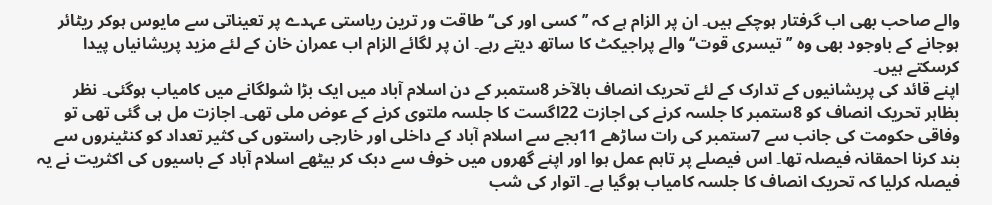والے صاحب بھی اب گرفتار ہوچکے ہیں۔ ان پر الزام ہے کہ ’’کسی اور کی‘‘ طاقت ور ترین ریاستی عہدے پر تعیناتی سے مایوس ہوکر ریٹائر ہوجانے کے باوجود بھی وہ ’’تیسری قوت‘‘ والے پراجیکٹ کا ساتھ دیتے رہے۔ ان پر لگائے الزام اب عمران خان کے لئے مزید پریشانیاں پیدا کرسکتے ہیں۔
اپنے قائد کی پریشانیوں کے تدارک کے لئے تحریک انصاف بالآخر 8ستمبر کے دن اسلام آباد میں ایک بڑا شولگانے میں کامیاب ہوگئی۔ نظر بظاہر تحریک انصاف کو 8ستمبر کا جلسہ کرنے کی اجازت 22اگست کا جلسہ ملتوی کرنے کے عوض ملی تھی۔ اجازت مل ہی گئی تھی تو وفاقی حکومت کی جانب سے 7ستمبر کی رات ساڑھے 11بجے سے اسلام آباد کے داخلی اور خارجی راستوں کی کثیر تعداد کو کنٹینروں سے بند کرنا احمقانہ فیصلہ تھا۔ اس فیصلے پر تاہم عمل ہوا اور اپنے گھروں میں خوف سے دبک کر بیٹھے اسلام آباد کے باسیوں کی اکثریت نے یہ فیصلہ کرلیا کہ تحریک انصاف کا جلسہ کامیاب ہوگیا ہے۔ اتوار کی شب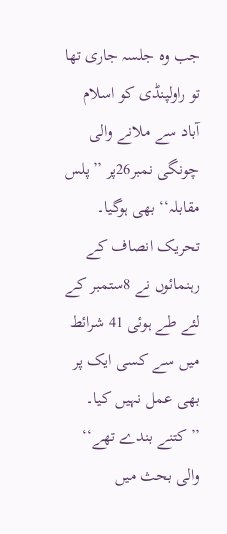جب وہ جلسہ جاری تھا تو راولپنڈی کو اسلام آباد سے ملانے والی چونگی نمبر26پر ’’پلس مقابلہ‘‘ بھی ہوگیا۔ تحریک انصاف کے رہنمائوں نے 8ستمبر کے لئے طے ہوئی 41 شرائط میں سے کسی ایک پر بھی عمل نہیں کیا۔ ’’کتنے بندے تھے‘‘ والی بحث میں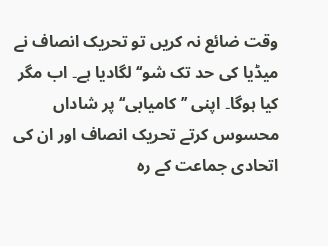وقت ضائع نہ کریں تو تحریک انصاف نے میڈیا کی حد تک شو‘‘ لگادیا ہے۔ اب مگر کیا ہوگا۔ اپنی ’’کامیابی‘‘ پر شاداں محسوس کرتے تحریک انصاف اور ان کی اتحادی جماعت کے رہ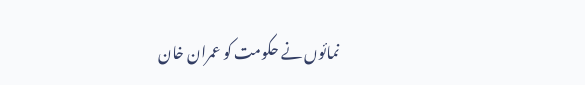نمائوں نے حکومت کو عمران خان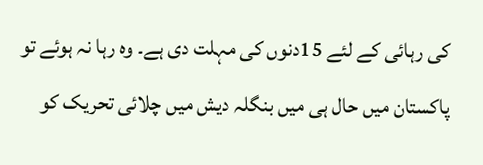کی رہائی کے لئے 15دنوں کی مہلت دی ہے۔ وہ رہا نہ ہوئے تو پاکستان میں حال ہی میں بنگلہ دیش میں چلائی تحریک کو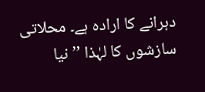دہرانے کا ارادہ ہے۔ محلاتی سازشوں کا لہٰذا ’’نیا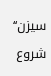سیزن‘‘ شروع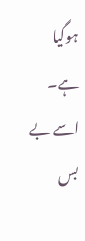ہوگیا ہے۔ اسے بے بس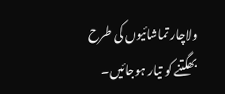ولاچار تماشائیوں کی طرح بھگتنے کو تیار ہوجائیں۔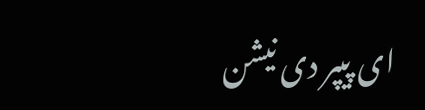ای پیپر دی نیشن